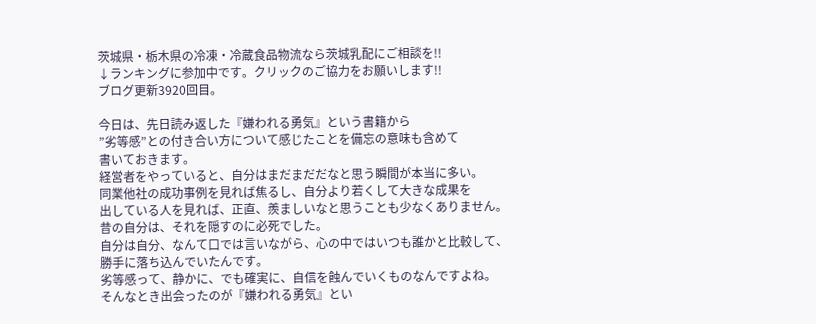茨城県・栃木県の冷凍・冷蔵食品物流なら茨城乳配にご相談を!!
↓ランキングに参加中です。クリックのご協力をお願いします!!
ブログ更新3920回目。

今日は、先日読み返した『嫌われる勇気』という書籍から
”劣等感”との付き合い方について感じたことを備忘の意味も含めて
書いておきます。
経営者をやっていると、自分はまだまだだなと思う瞬間が本当に多い。
同業他社の成功事例を見れば焦るし、自分より若くして大きな成果を
出している人を見れば、正直、羨ましいなと思うことも少なくありません。
昔の自分は、それを隠すのに必死でした。
自分は自分、なんて口では言いながら、心の中ではいつも誰かと比較して、
勝手に落ち込んでいたんです。
劣等感って、静かに、でも確実に、自信を蝕んでいくものなんですよね。
そんなとき出会ったのが『嫌われる勇気』とい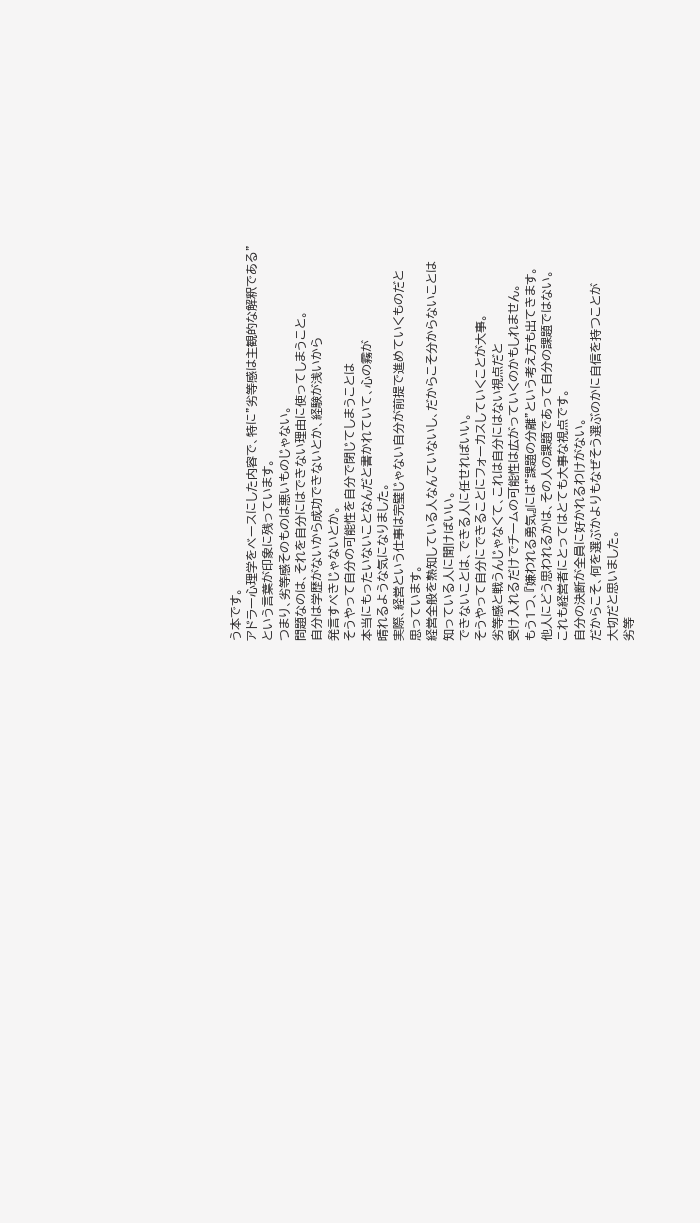う本です。
アドラー心理学をベースにした内容で、特に”劣等感は主観的な解釈である”
という言葉が印象に残っています。
つまり、劣等感そのものは悪いものじゃない。
問題なのは、それを自分にはできない理由に使ってしまうこと。
自分は学歴がないから成功できないとか、経験が浅いから
発言すべきじゃないとか。
そうやって自分の可能性を自分で閉じてしまうことは
本当にもったいないことなんだと書かれていて、心の霧が
晴れるような気になりました。
実際、経営という仕事は完璧じゃない自分が前提で進めていくものだと
思っています。
経営全般を熟知している人なんていないし、だからこそ分からないことは
知っている人に聞けばいい。
できないことは、できる人に任せればいい。
そうやって自分にできることにフォーカスしていくことが大事。
劣等感と戦うんじゃなくて、これは自分にはない視点だと
受け入れるだけでチームの可能性は広がっていくのかもしれません。
もう1つ、『嫌われる勇気』には”課題の分離”という考え方も出てきます。
他人にどう思われるかは、その人の課題であって自分の課題ではない。
これも経営者にとってはとても大事な視点です。
自分の決断が全員に好かれるわけがない。
だからこそ、何を選ぶかよりもなぜそう選ぶのかに自信を持つことが
大切だと思いました。
劣等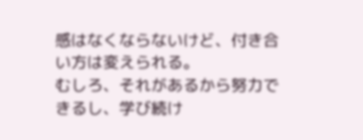感はなくならないけど、付き合い方は変えられる。
むしろ、それがあるから努力できるし、学び続け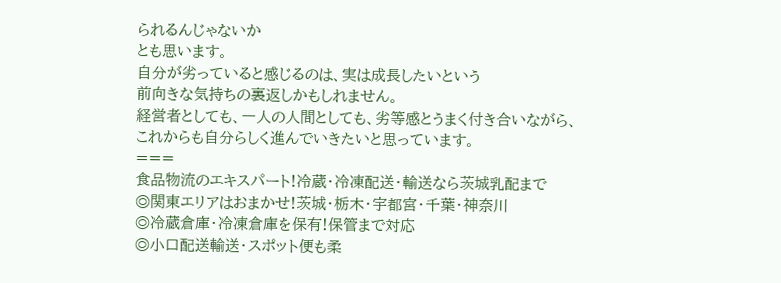られるんじゃないか
とも思います。
自分が劣っていると感じるのは、実は成長したいという
前向きな気持ちの裏返しかもしれません。
経営者としても、一人の人間としても、劣等感とうまく付き合いながら、
これからも自分らしく進んでいきたいと思っています。
===
食品物流のエキスパート!冷蔵・冷凍配送・輸送なら茨城乳配まで
◎関東エリアはおまかせ!茨城・栃木・宇都宮・千葉・神奈川
◎冷蔵倉庫・冷凍倉庫を保有!保管まで対応
◎小口配送輸送・スポット便も柔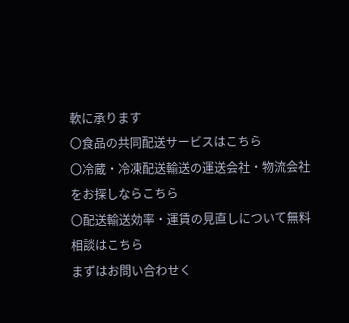軟に承ります
〇食品の共同配送サービスはこちら
〇冷蔵・冷凍配送輸送の運送会社・物流会社をお探しならこちら
〇配送輸送効率・運賃の見直しについて無料相談はこちら
まずはお問い合わせく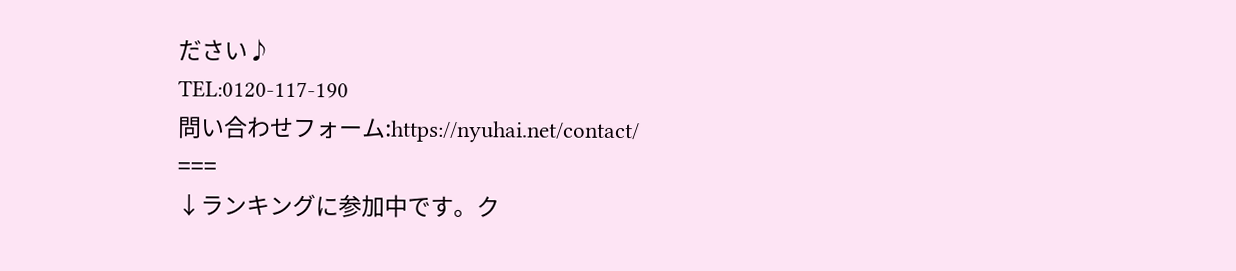ださい♪
TEL:0120-117-190
問い合わせフォーム:https://nyuhai.net/contact/
===
↓ランキングに参加中です。ク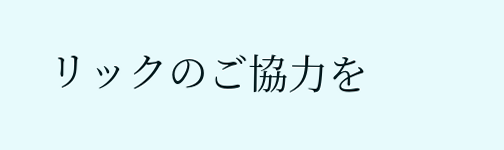リックのご協力を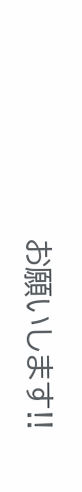お願いします!!